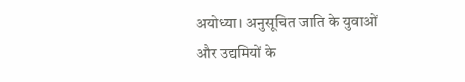अयोध्या। अनुसूचित जाति के युवाओं और उद्यमियों के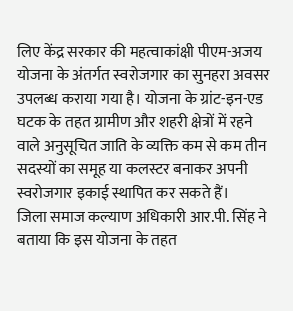लिए केंद्र सरकार की महत्वाकांक्षी पीएम-अजय योजना के अंतर्गत स्वरोजगार का सुनहरा अवसर उपलब्ध कराया गया है। योजना के ग्रांट-इन-एड घटक के तहत ग्रामीण और शहरी क्षेत्रों में रहने वाले अनुसूचित जाति के व्यक्ति कम से कम तीन सदस्यों का समूह या कलस्टर बनाकर अपनी स्वरोजगार इकाई स्थापित कर सकते हैं।
जिला समाज कल्याण अधिकारी आर.पी. सिंह ने बताया कि इस योजना के तहत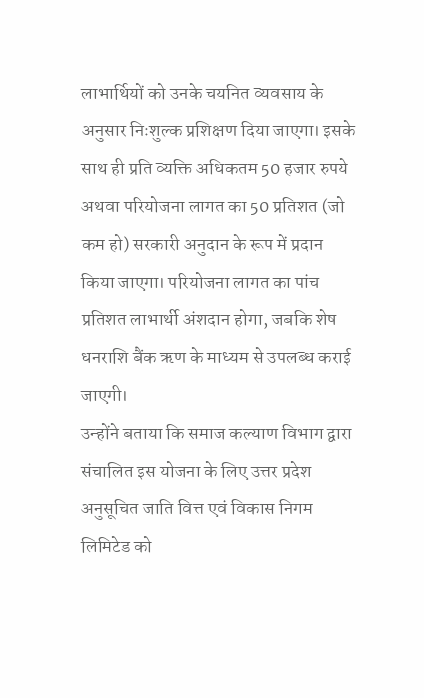लाभार्थियों को उनके चयनित व्यवसाय के अनुसार निःशुल्क प्रशिक्षण दिया जाएगा। इसके साथ ही प्रति व्यक्ति अधिकतम 50 हजार रुपये अथवा परियोजना लागत का 50 प्रतिशत (जो कम हो) सरकारी अनुदान के रूप में प्रदान किया जाएगा। परियोजना लागत का पांच प्रतिशत लाभार्थी अंशदान होगा, जबकि शेष धनराशि बैंक ऋण के माध्यम से उपलब्ध कराई जाएगी।
उन्होंने बताया कि समाज कल्याण विभाग द्वारा संचालित इस योजना के लिए उत्तर प्रदेश अनुसूचित जाति वित्त एवं विकास निगम लिमिटेड को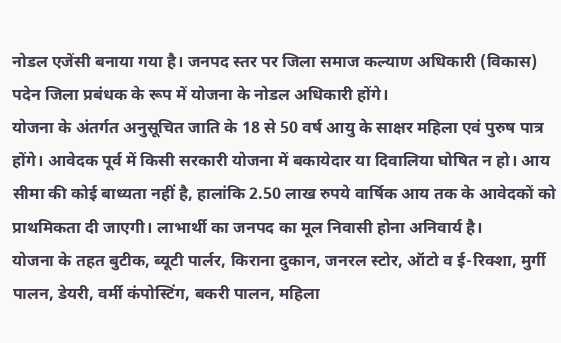नोडल एजेंसी बनाया गया है। जनपद स्तर पर जिला समाज कल्याण अधिकारी (विकास) पदेन जिला प्रबंधक के रूप में योजना के नोडल अधिकारी होंगे।
योजना के अंतर्गत अनुसूचित जाति के 18 से 50 वर्ष आयु के साक्षर महिला एवं पुरुष पात्र होंगे। आवेदक पूर्व में किसी सरकारी योजना में बकायेदार या दिवालिया घोषित न हो। आय सीमा की कोई बाध्यता नहीं है, हालांकि 2.50 लाख रुपये वार्षिक आय तक के आवेदकों को प्राथमिकता दी जाएगी। लाभार्थी का जनपद का मूल निवासी होना अनिवार्य है।
योजना के तहत बुटीक, ब्यूटी पार्लर, किराना दुकान, जनरल स्टोर, ऑटो व ई-रिक्शा, मुर्गी पालन, डेयरी, वर्मी कंपोस्टिंग, बकरी पालन, महिला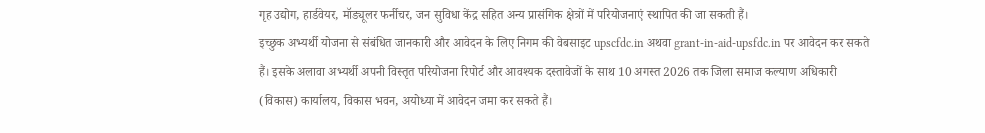गृह उद्योग, हार्डवेयर, मॉड्यूलर फर्नीचर, जन सुविधा केंद्र सहित अन्य प्रासंगिक क्षेत्रों में परियोजनाएं स्थापित की जा सकती हैं।
इच्छुक अभ्यर्थी योजना से संबंधित जानकारी और आवेदन के लिए निगम की वेबसाइट upscfdc.in अथवा grant-in-aid-upsfdc.in पर आवेदन कर सकते हैं। इसके अलावा अभ्यर्थी अपनी विस्तृत परियोजना रिपोर्ट और आवश्यक दस्तावेजों के साथ 10 अगस्त 2026 तक जिला समाज कल्याण अधिकारी (विकास) कार्यालय, विकास भवन, अयोध्या में आवेदन जमा कर सकते हैं।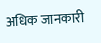अधिक जानकारी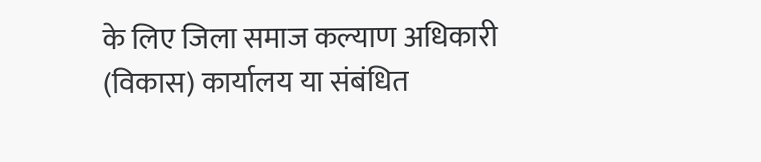के लिए जिला समाज कल्याण अधिकारी (विकास) कार्यालय या संबंधित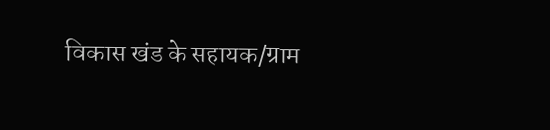विकास खंड के सहायक/ग्राम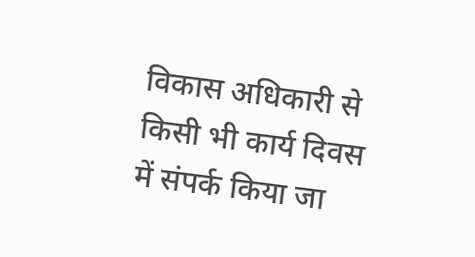विकास अधिकारी से किसी भी कार्य दिवस में संपर्क किया जा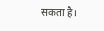सकता है।